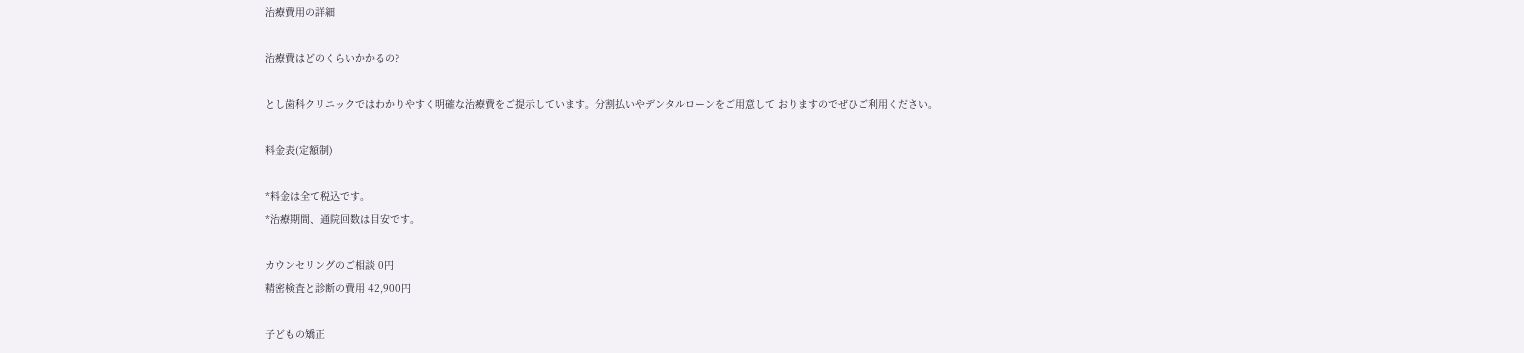治療費用の詳細

治療費はどのくらいかかるの?

とし歯科クリニックではわかりやすく明確な治療費をご提示しています。分割払いやデンタルローンをご用意して おりますのでぜひご利用ください。

料金表(定額制)

*料金は全て税込です。
*治療期間、通院回数は目安です。

カウンセリングのご相談 0円
精密検査と診断の費用 42,900円

子どもの矯正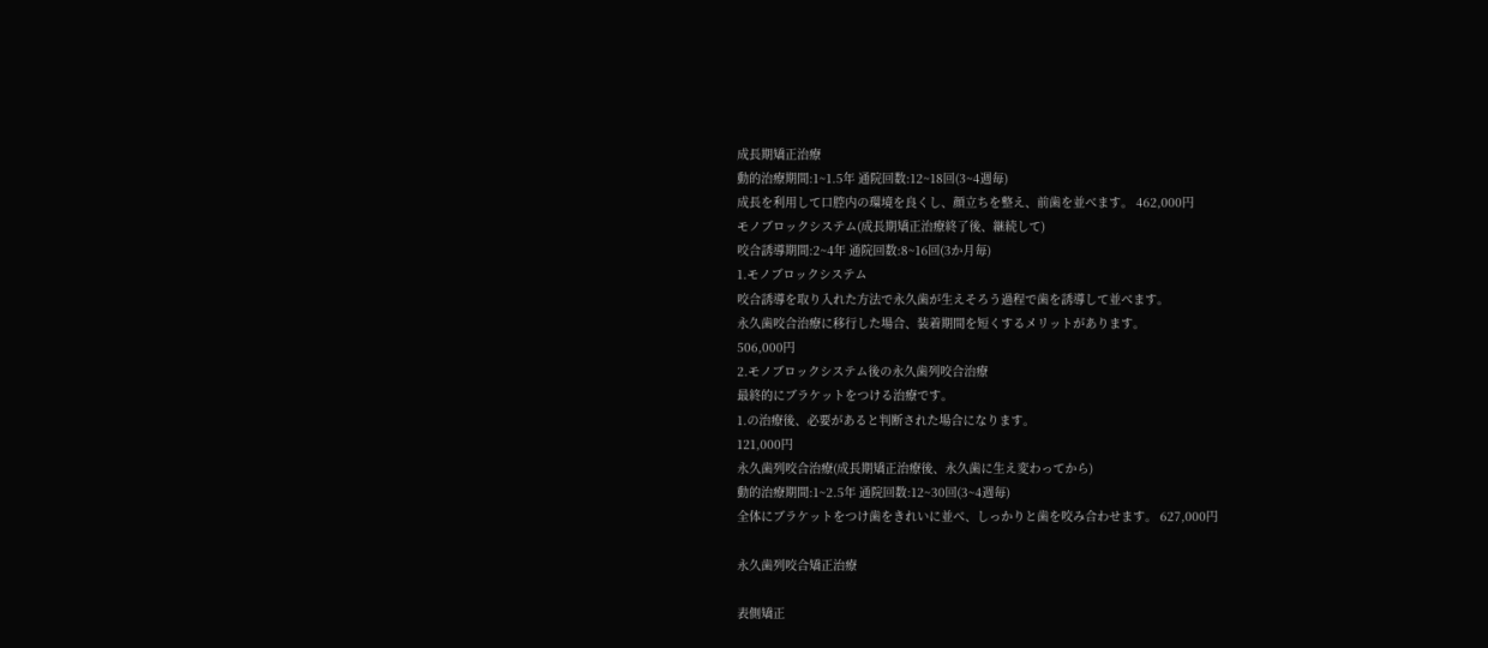成長期矯正治療
動的治療期間:1~1.5年 通院回数:12~18回(3~4週毎)
成長を利用して口腔内の環境を良くし、顔立ちを整え、前歯を並べます。 462,000円
モノブロックシステム(成長期矯正治療終了後、継続して)
咬合誘導期間:2~4年 通院回数:8~16回(3か月毎)
1.モノブロックシステム
咬合誘導を取り入れた方法で永久歯が生えそろう過程で歯を誘導して並べます。
永久歯咬合治療に移行した場合、装着期間を短くするメリットがあります。
506,000円
2.モノブロックシステム後の永久歯列咬合治療
最終的にブラケットをつける治療です。
1.の治療後、必要があると判断された場合になります。
121,000円
永久歯列咬合治療(成長期矯正治療後、永久歯に生え変わってから)
動的治療期間:1~2.5年 通院回数:12~30回(3~4週毎)
全体にブラケットをつけ歯をきれいに並べ、しっかりと歯を咬み合わせます。 627,000円

永久歯列咬合矯正治療

表側矯正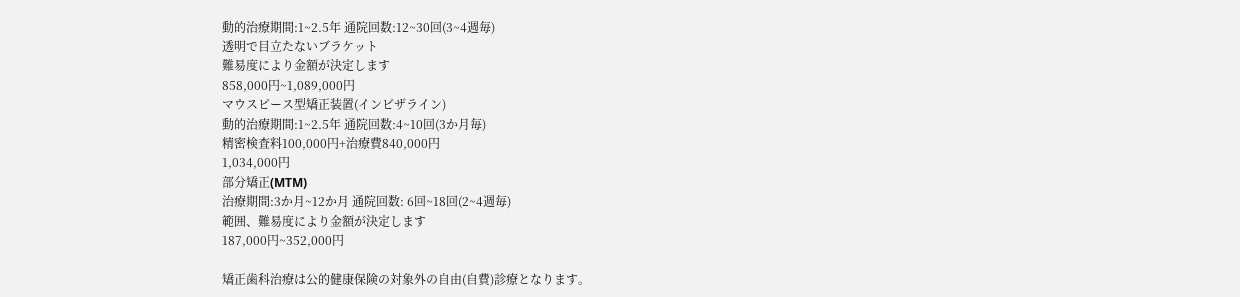動的治療期間:1~2.5年 通院回数:12~30回(3~4週毎)
透明で目立たないブラケット
難易度により金額が決定します
858,000円~1,089,000円
マウスピース型矯正装置(インビザライン)
動的治療期間:1~2.5年 通院回数:4~10回(3か月毎)
精密検査料100,000円+治療費840,000円
1,034,000円
部分矯正(MTM)
治療期間:3か月~12か月 通院回数: 6回~18回(2~4週毎)
範囲、難易度により金額が決定します
187,000円~352,000円

矯正歯科治療は公的健康保険の対象外の自由(自費)診療となります。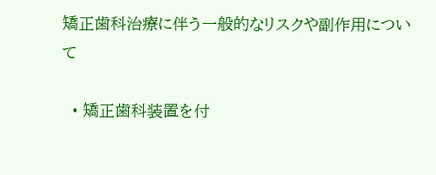矯正歯科治療に伴う一般的なリスクや副作用について

  • 矯正歯科装置を付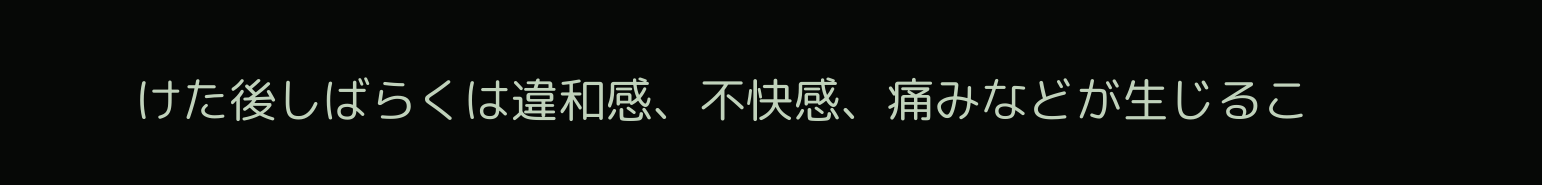けた後しばらくは違和感、不快感、痛みなどが生じるこ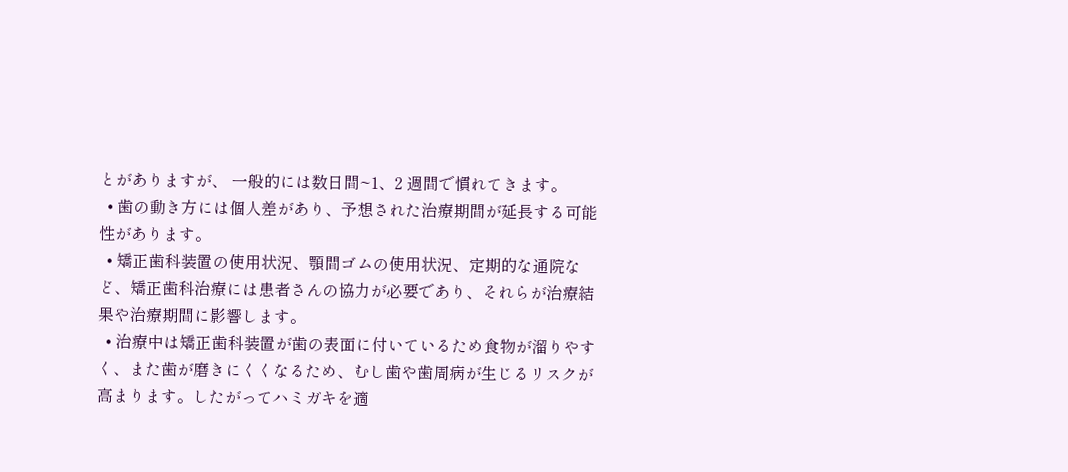とがありますが、 一般的には数日間~1、2 週間で慣れてきます。
  • 歯の動き方には個人差があり、予想された治療期間が延長する可能性があります。
  • 矯正歯科装置の使用状況、顎間ゴムの使用状況、定期的な通院など、矯正歯科治療には患者さんの協力が必要であり、それらが治療結果や治療期間に影響します。
  • 治療中は矯正歯科装置が歯の表面に付いているため食物が溜りやすく、また歯が磨きにくくなるため、むし歯や歯周病が生じるリスクが高まります。したがってハミガキを適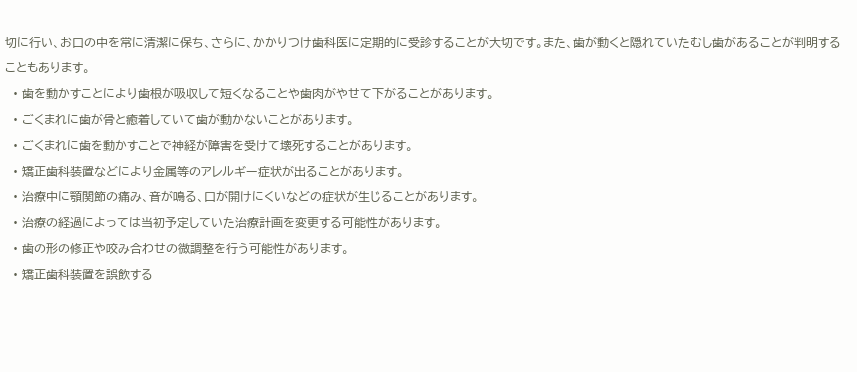切に行い、お口の中を常に清潔に保ち、さらに、かかりつけ歯科医に定期的に受診することが大切です。また、歯が動くと隠れていたむし歯があることが判明することもあります。
  • 歯を動かすことにより歯根が吸収して短くなることや歯肉がやせて下がることがあります。
  • ごくまれに歯が骨と癒着していて歯が動かないことがあります。
  • ごくまれに歯を動かすことで神経が障害を受けて壊死することがあります。
  • 矯正歯科装置などにより金属等のアレルギー症状が出ることがあります。
  • 治療中に顎関節の痛み、音が鳴る、口が開けにくいなどの症状が生じることがあります。
  • 治療の経過によっては当初予定していた治療計画を変更する可能性があります。
  • 歯の形の修正や咬み合わせの微調整を行う可能性があります。
  • 矯正歯科装置を誤飲する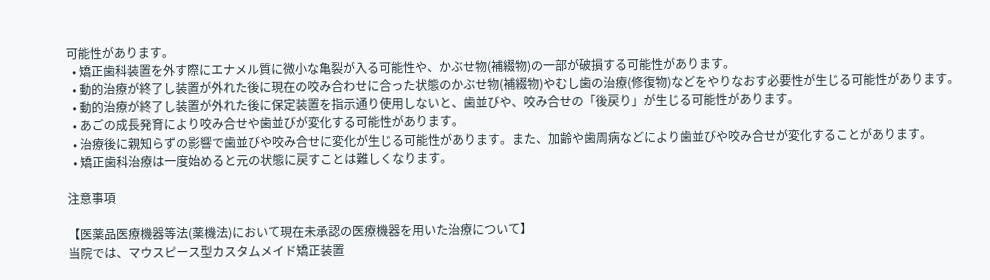可能性があります。
  • 矯正歯科装置を外す際にエナメル質に微小な亀裂が入る可能性や、かぶせ物(補綴物)の一部が破損する可能性があります。
  • 動的治療が終了し装置が外れた後に現在の咬み合わせに合った状態のかぶせ物(補綴物)やむし歯の治療(修復物)などをやりなおす必要性が生じる可能性があります。
  • 動的治療が終了し装置が外れた後に保定装置を指示通り使用しないと、歯並びや、咬み合せの「後戻り」が生じる可能性があります。
  • あごの成長発育により咬み合せや歯並びが変化する可能性があります。
  • 治療後に親知らずの影響で歯並びや咬み合せに変化が生じる可能性があります。また、加齢や歯周病などにより歯並びや咬み合せが変化することがあります。
  • 矯正歯科治療は一度始めると元の状態に戻すことは難しくなります。

注意事項

【医薬品医療機器等法(薬機法)において現在未承認の医療機器を用いた治療について】
当院では、マウスピース型カスタムメイド矯正装置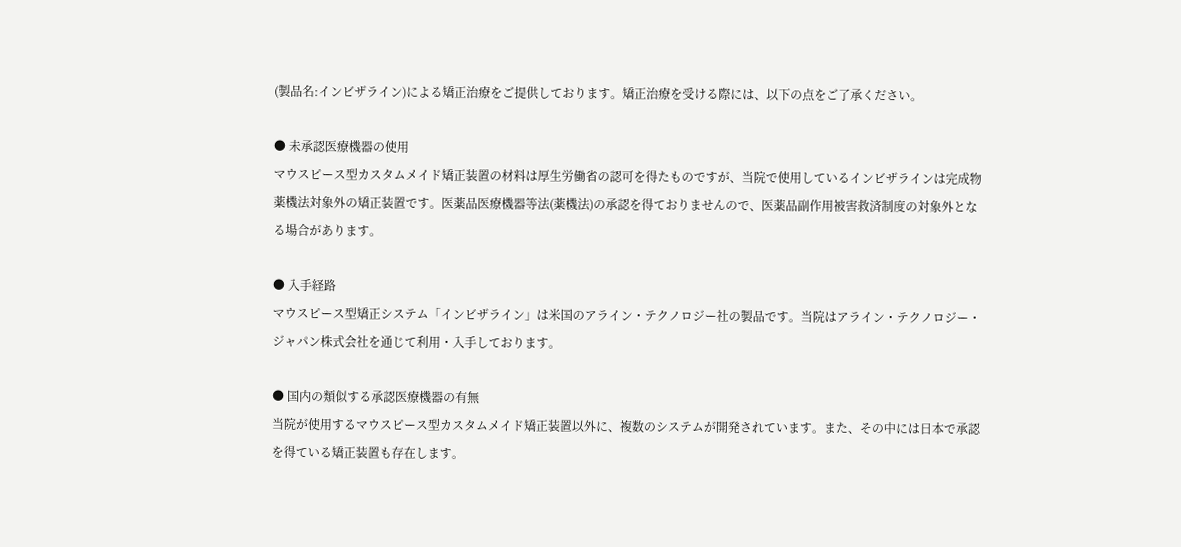(製品名:インビザライン)による矯正治療をご提供しております。矯正治療を受ける際には、以下の点をご了承ください。

● 未承認医療機器の使用
マウスピース型カスタムメイド矯正装置の材料は厚生労働省の認可を得たものですが、当院で使用しているインビザラインは完成物薬機法対象外の矯正装置です。医薬品医療機器等法(薬機法)の承認を得ておりませんので、医薬品副作用被害救済制度の対象外となる場合があります。

● 入手経路
マウスピース型矯正システム「インビザライン」は米国のアライン・テクノロジー社の製品です。当院はアライン・テクノロジー・ジャパン株式会社を通じて利用・入手しております。

● 国内の類似する承認医療機器の有無
当院が使用するマウスピース型カスタムメイド矯正装置以外に、複数のシステムが開発されています。また、その中には日本で承認を得ている矯正装置も存在します。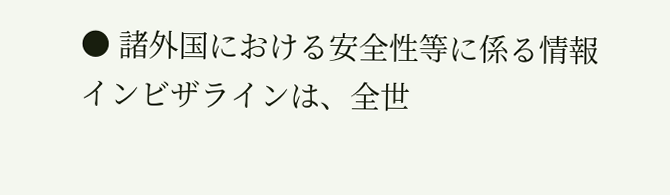● 諸外国における安全性等に係る情報
インビザラインは、全世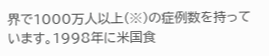界で1000万人以上(※)の症例数を持っています。1998年に米国食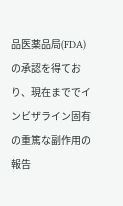品医薬品局(FDA)の承認を得ており、現在まででインビザライン固有の重篤な副作用の報告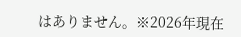はありません。※2026年現在